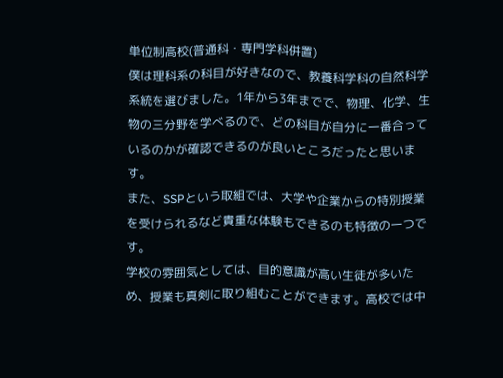単位制高校(普通科・専門学科併置)
僕は理科系の科目が好きなので、教養科学科の自然科学系統を選びました。1年から3年までで、物理、化学、生物の三分野を学べるので、どの科目が自分に一番合っているのかが確認できるのが良いところだったと思います。
また、SSPという取組では、大学や企業からの特別授業を受けられるなど貴重な体験もできるのも特徴の一つです。
学校の雰囲気としては、目的意識が高い生徒が多いため、授業も真剣に取り組むことができます。高校では中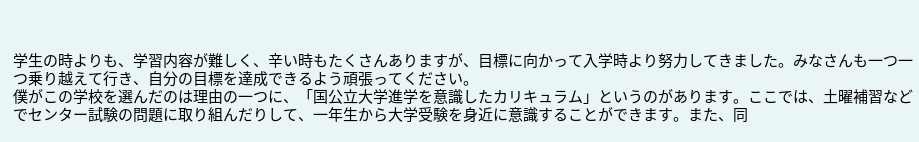学生の時よりも、学習内容が難しく、辛い時もたくさんありますが、目標に向かって入学時より努力してきました。みなさんも一つ一つ乗り越えて行き、自分の目標を達成できるよう頑張ってください。
僕がこの学校を選んだのは理由の一つに、「国公立大学進学を意識したカリキュラム」というのがあります。ここでは、土曜補習などでセンター試験の問題に取り組んだりして、一年生から大学受験を身近に意識することができます。また、同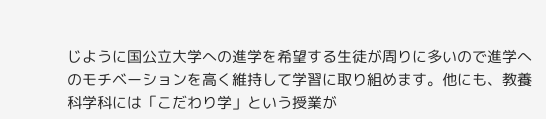じように国公立大学への進学を希望する生徒が周りに多いので進学へのモチベーションを高く維持して学習に取り組めます。他にも、教養科学科には「こだわり学」という授業が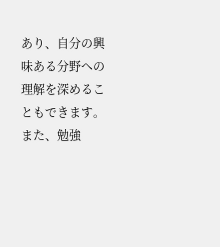あり、自分の興味ある分野への理解を深めることもできます。また、勉強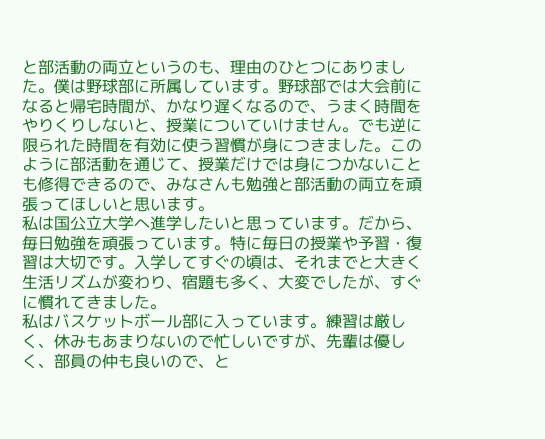と部活動の両立というのも、理由のひとつにありました。僕は野球部に所属しています。野球部では大会前になると帰宅時間が、かなり遅くなるので、うまく時間をやりくりしないと、授業についていけません。でも逆に限られた時間を有効に使う習慣が身につきました。このように部活動を通じて、授業だけでは身につかないことも修得できるので、みなさんも勉強と部活動の両立を頑張ってほしいと思います。
私は国公立大学へ進学したいと思っています。だから、毎日勉強を頑張っています。特に毎日の授業や予習・復習は大切です。入学してすぐの頃は、それまでと大きく生活リズムが変わり、宿題も多く、大変でしたが、すぐに慣れてきました。
私はバスケットボール部に入っています。練習は厳しく、休みもあまりないので忙しいですが、先輩は優しく、部員の仲も良いので、と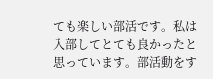ても楽しい部活です。私は入部してとても良かったと思っています。部活動をす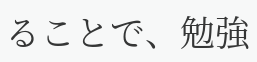ることで、勉強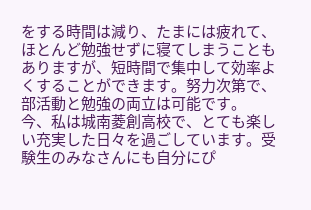をする時間は減り、たまには疲れて、ほとんど勉強せずに寝てしまうこともありますが、短時間で集中して効率よくすることができます。努力次第で、部活動と勉強の両立は可能です。
今、私は城南菱創高校で、とても楽しい充実した日々を過ごしています。受験生のみなさんにも自分にぴ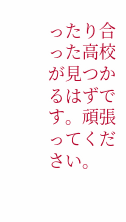ったり合った高校が見つかるはずです。頑張ってください。